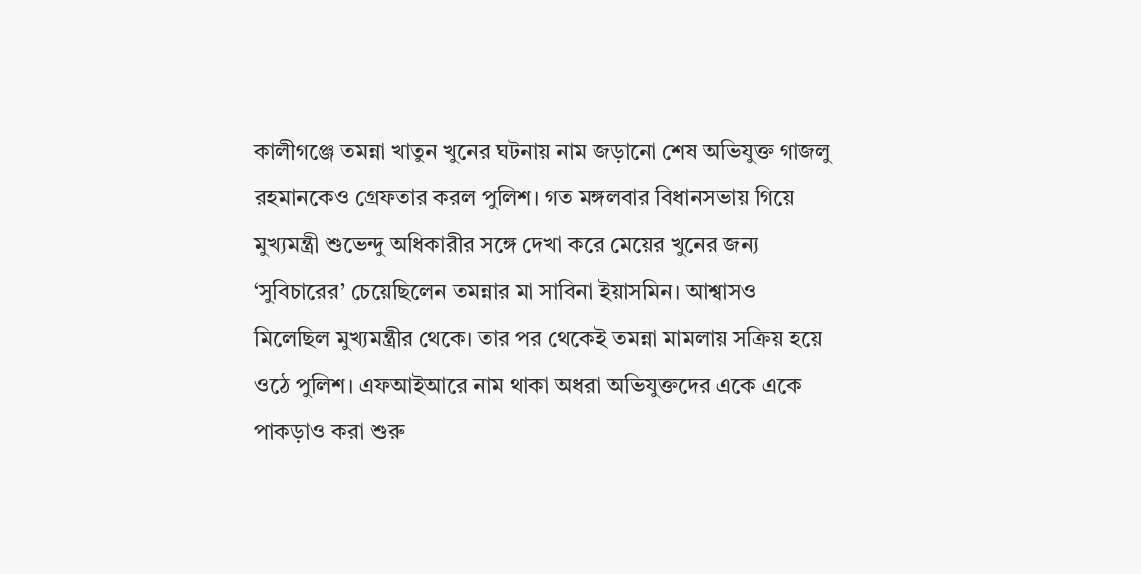কালীগঞ্জে তমন্না খাতুন খুনের ঘটনায় নাম জড়ানো শেষ অভিযুক্ত গাজলু রহমানকেও গ্রেফতার করল পুলিশ। গত মঙ্গলবার বিধানসভায় গিয়ে মুখ্যমন্ত্রী শুভেন্দু অধিকারীর সঙ্গে দেখা করে মেয়ের খুনের জন্য ‘সুবিচারের’ চেয়েছিলেন তমন্নার মা সাবিনা ইয়াসমিন। আশ্বাসও মিলেছিল মুখ্যমন্ত্রীর থেকে। তার পর থেকেই তমন্না মামলায় সক্রিয় হয়ে ওঠে পুলিশ। এফআইআরে নাম থাকা অধরা অভিযুক্তদের একে একে পাকড়াও করা শুরু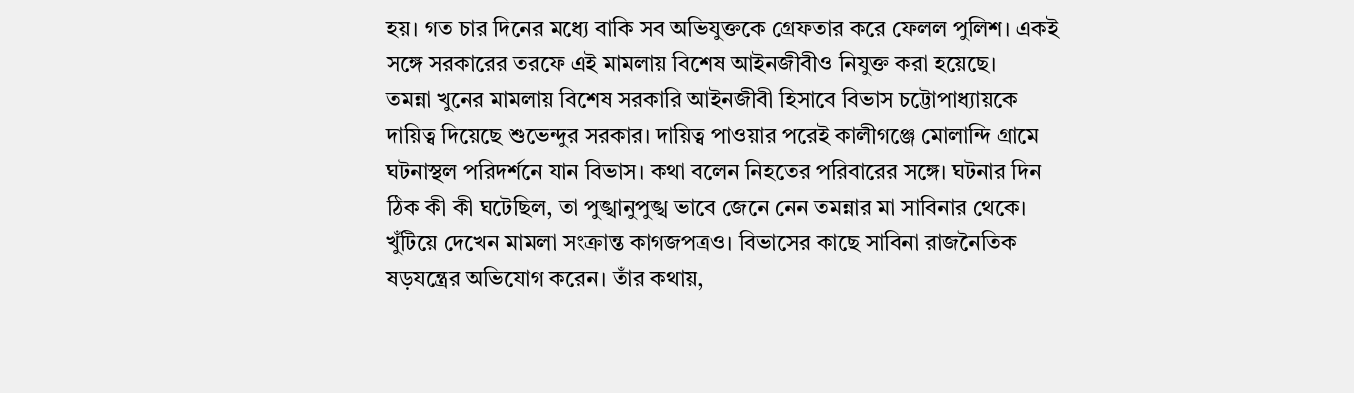হয়। গত চার দিনের মধ্যে বাকি সব অভিযুক্তকে গ্রেফতার করে ফেলল পুলিশ। একই সঙ্গে সরকারের তরফে এই মামলায় বিশেষ আইনজীবীও নিযুক্ত করা হয়েছে।
তমন্না খুনের মামলায় বিশেষ সরকারি আইনজীবী হিসাবে বিভাস চট্টোপাধ্যায়কে দায়িত্ব দিয়েছে শুভেন্দুর সরকার। দায়িত্ব পাওয়ার পরেই কালীগঞ্জে মোলান্দি গ্রামে ঘটনাস্থল পরিদর্শনে যান বিভাস। কথা বলেন নিহতের পরিবারের সঙ্গে। ঘটনার দিন ঠিক কী কী ঘটেছিল, তা পুঙ্খানুপুঙ্খ ভাবে জেনে নেন তমন্নার মা সাবিনার থেকে। খুঁটিয়ে দেখেন মামলা সংক্রান্ত কাগজপত্রও। বিভাসের কাছে সাবিনা রাজনৈতিক ষড়যন্ত্রের অভিযোগ করেন। তাঁর কথায়,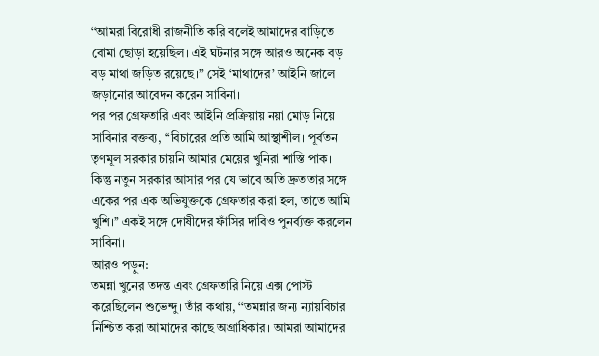‘‘আমরা বিরোধী রাজনীতি করি বলেই আমাদের বাড়িতে বোমা ছোড়া হয়েছিল। এই ঘটনার সঙ্গে আরও অনেক বড় বড় মাথা জড়িত রয়েছে।’’ সেই ‘মাথাদের’ আইনি জালে জড়ানোর আবেদন করেন সাবিনা।
পর পর গ্রেফতারি এবং আইনি প্রক্রিয়ায় নয়া মোড় নিয়ে সাবিনার বক্তব্য, ‘‘বিচারের প্রতি আমি আস্থাশীল। পূর্বতন তৃণমূল সরকার চায়নি আমার মেয়ের খুনিরা শাস্তি পাক। কিন্তু নতুন সরকার আসার পর যে ভাবে অতি দ্রুততার সঙ্গে একের পর এক অভিযুক্তকে গ্রেফতার করা হল, তাতে আমি খুশি।’’ একই সঙ্গে দোষীদের ফাঁসির দাবিও পুনর্ব্যক্ত করলেন সাবিনা।
আরও পড়ুন:
তমন্না খুনের তদন্ত এবং গ্রেফতারি নিয়ে এক্স পোস্ট করেছিলেন শুভেন্দু। তাঁর কথায়, ‘‘তমন্নার জন্য ন্যায়বিচার নিশ্চিত করা আমাদের কাছে অগ্রাধিকার। আমরা আমাদের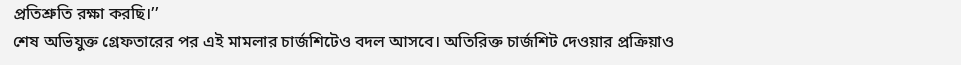প্রতিশ্রুতি রক্ষা করছি।’’
শেষ অভিযুক্ত গ্রেফতারের পর এই মামলার চার্জশিটেও বদল আসবে। অতিরিক্ত চার্জশিট দেওয়ার প্রক্রিয়াও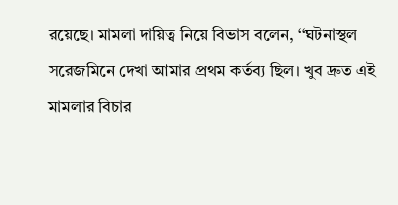রয়েছে। মামলা দায়িত্ব নিয়ে বিভাস বলেন, ‘‘ঘটনাস্থল সরেজমিনে দেখা আমার প্রথম কর্তব্য ছিল। খুব দ্রুত এই মামলার বিচার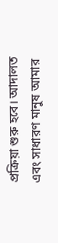প্রক্রিয়া শুরু হবে। আদালত এবং সাধারণ মানুষ আমার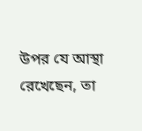উপর যে আস্থা রেখেছেন, তা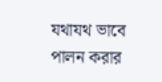যথাযথ ভাবে পালন করার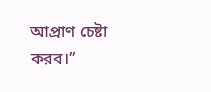আপ্রাণ চেষ্টা করব।’’